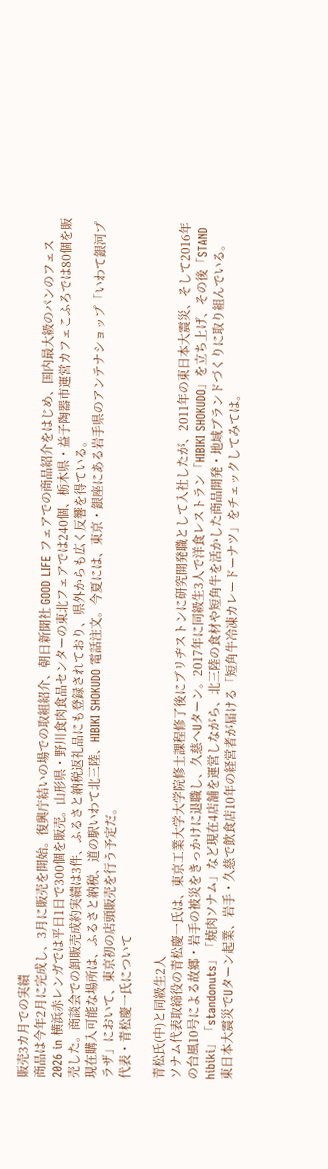販売3カ月での実績
商品は今年2月に完成し、3月に販売を開始。復興庁結いの場での取組紹介、朝日新聞社 GOOD LIFE フェアでの商品紹介をはじめ、国内最大級のパンのフェス 2026 in 横浜赤レンガでは平日1日で300個を販売。山形県・野川食肉食品センターの東北フェアでは240個、栃木県・益子陶器市運営カフェこふろでは80個を販売した。商談会での卸販売成約実績は3件、ふるさと納税返礼品にも登録されており、県外からも広く反響を得ている。
現在購入可能な場所は、ふるさと納税、道の駅いわて北三陸、HIBIKI SHOKUDO 電話注文。今夏には、東京・銀座にある岩手県のアンテナショップ「いわて銀河プラザ」において、東京初の店頭販売を行う予定だ。
代表・青松慶一氏について

青松氏(中)と同級生2人
ソナム代表取締役の青松慶一氏は、東京工業大学大学院修士課程修了後にブリヂストンに研究開発職として入社したが、2011年の東日本大震災、そして2016年の台風10号による故郷・岩手の被災をきっかけに退職し、久慈へUターン。2017年に同級生3人で洋食レストラン「HIBIKI SHOKUDO」を立ち上げ、その後「STAND hibiki」「standonuts」「焼肉ソナム」など現在4店舗を運営しながら、北三陸の食材や短角牛を活かした商品開発・地域ブランドづくりに取り組んでいる。
東日本大震災でUターン起業、岩手・久慈で飲食店10年の経営者が届ける「短角牛冷凍カレードーナツ」をチェックしてみては。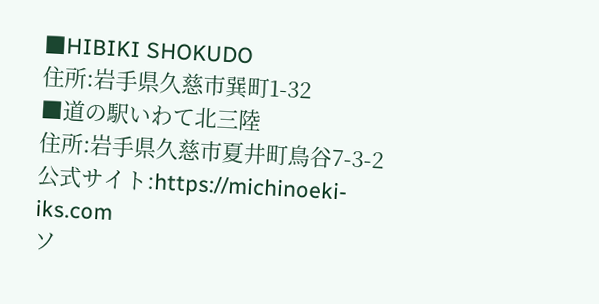■HIBIKI SHOKUDO
住所:岩手県久慈市巽町1-32
■道の駅いわて北三陸
住所:岩手県久慈市夏井町鳥谷7-3-2
公式サイト:https://michinoeki-iks.com
ソ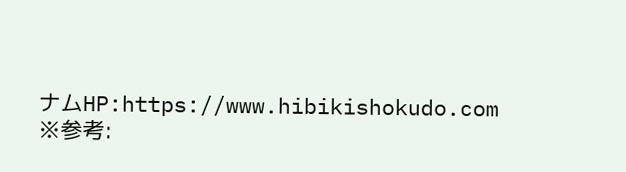ナムHP:https://www.hibikishokudo.com
※参考: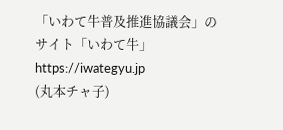「いわて牛普及推進協議会」のサイト「いわて牛」https://iwategyu.jp
(丸本チャ子)